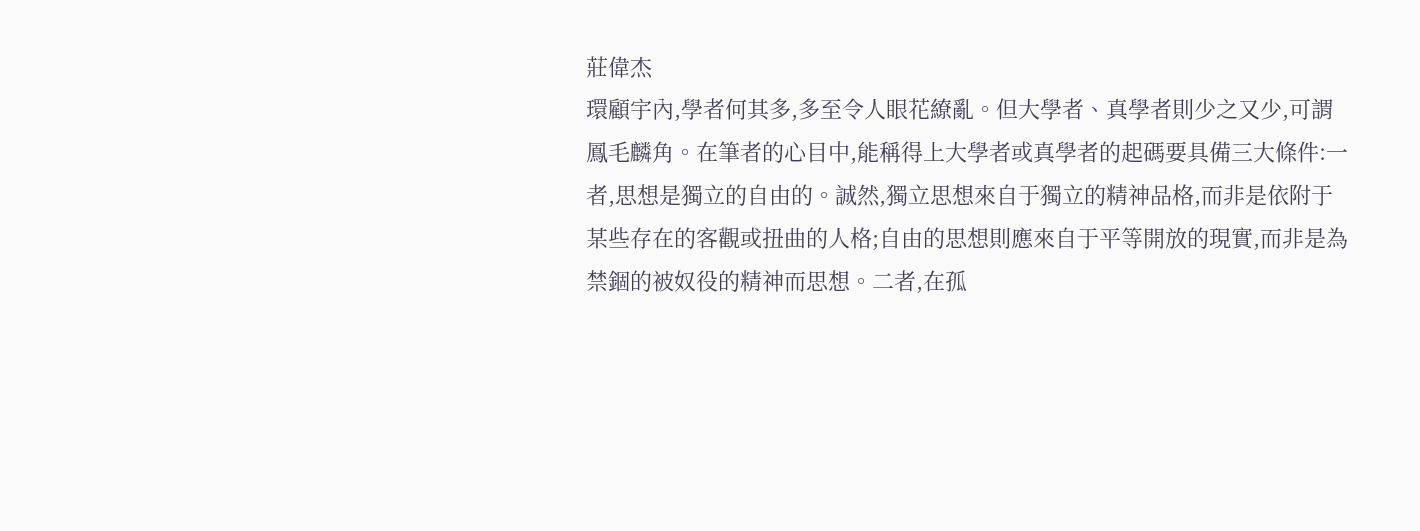莊偉杰
環顧宇內,學者何其多,多至令人眼花繚亂。但大學者、真學者則少之又少,可謂鳳毛麟角。在筆者的心目中,能稱得上大學者或真學者的起碼要具備三大條件:一者,思想是獨立的自由的。誠然,獨立思想來自于獨立的精神品格,而非是依附于某些存在的客觀或扭曲的人格;自由的思想則應來自于平等開放的現實,而非是為禁錮的被奴役的精神而思想。二者,在孤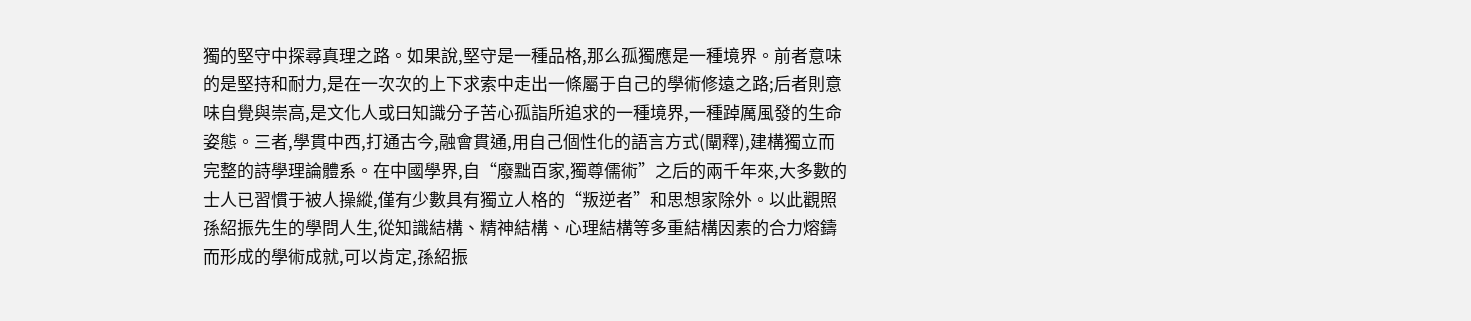獨的堅守中探尋真理之路。如果說,堅守是一種品格,那么孤獨應是一種境界。前者意味的是堅持和耐力,是在一次次的上下求索中走出一條屬于自己的學術修遠之路;后者則意味自覺與崇高,是文化人或曰知識分子苦心孤詣所追求的一種境界,一種踔厲風發的生命姿態。三者,學貫中西,打通古今,融會貫通,用自己個性化的語言方式(闡釋),建構獨立而完整的詩學理論體系。在中國學界,自“廢黜百家,獨尊儒術”之后的兩千年來,大多數的士人已習慣于被人操縱,僅有少數具有獨立人格的“叛逆者”和思想家除外。以此觀照孫紹振先生的學問人生,從知識結構、精神結構、心理結構等多重結構因素的合力熔鑄而形成的學術成就,可以肯定,孫紹振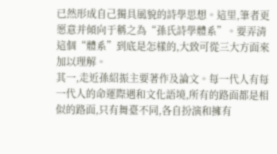已然形成自己獨具風貌的詩學思想。這里,筆者更愿意并傾向于稱之為“孫氏詩學體系”。要弄清這個“體系”到底是怎樣的,大致可從三大方面來加以理解。
其一,走近孫紹振主要著作及論文。每一代人有每一代人的命運際遇和文化語境,所有的路面都是相似的路面,只有舞臺不同,各自扮演和擁有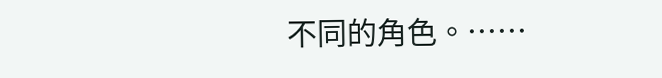不同的角色。……